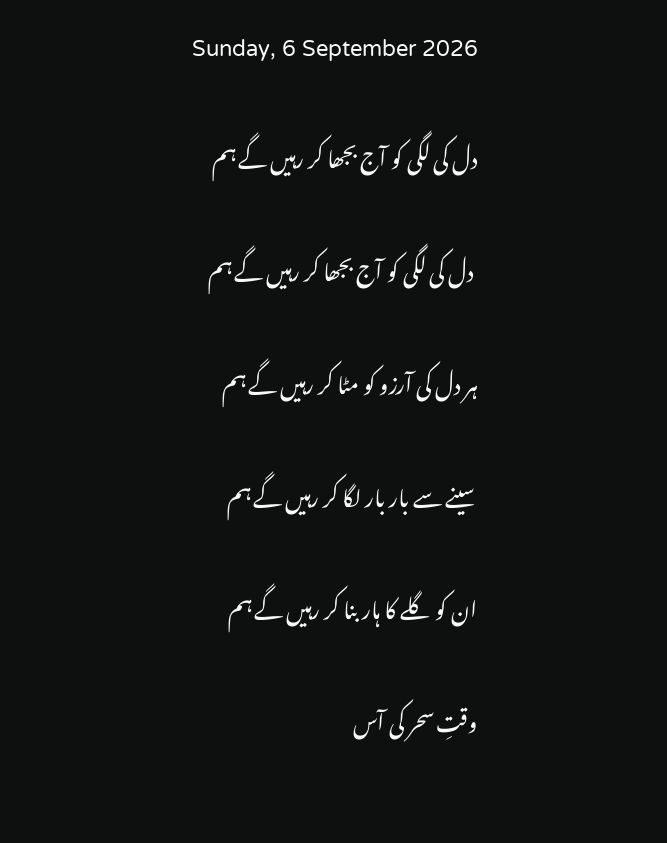Sunday, 6 September 2026

دل کی لگی کو آج بجھا کر رہیں گے ہم

 دل کی لگی کو آج بجھا کر رہیں گے ہم

ہر دل کی آرزو کو مٹا کر رہیں گے ہم

سینے سے بار بار لگا کر رہیں گے ہم

ان کو گلے کا ہار بنا کر رہیں گے ہم

وقتِ سحر کی آس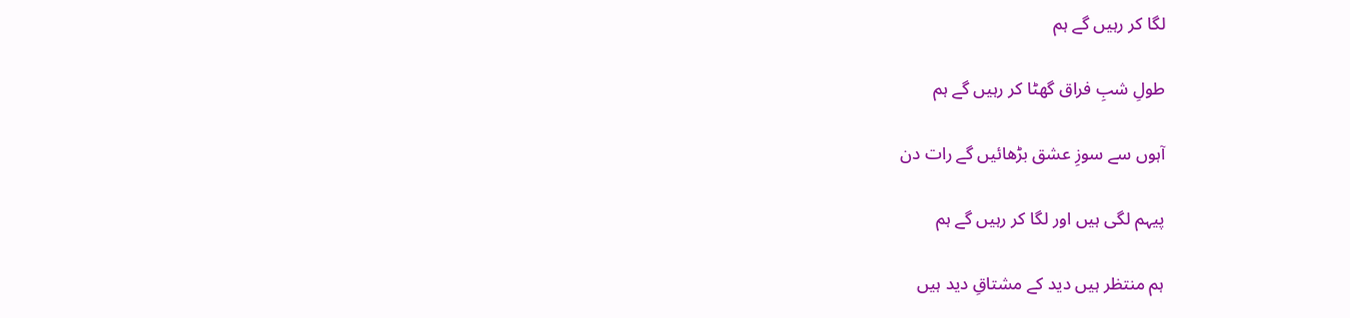لگا کر رہیں گے ہم

طولِ شبِ فراق گھٹا کر رہیں گے ہم

آہوں سے سوزِ عشق بڑھائیں گے رات دن

پیہم لگی ہیں اور لگا کر رہیں گے ہم

ہم منتظر ہیں دید کے مشتاقِ دید ہیں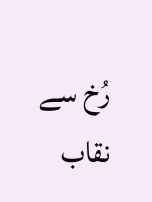رُخ سے نقاب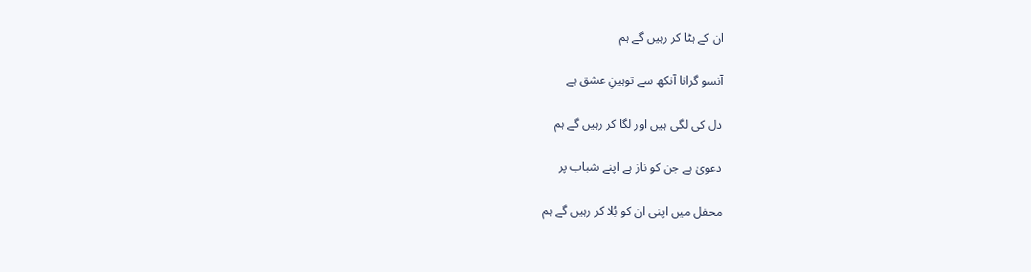ان کے ہٹا کر رہیں گے ہم

آنسو گرانا آنکھ سے توہینِ عشق ہے

دل کی لگی ہیں اور لگا کر رہیں گے ہم

دعویٰ ہے جن کو ناز ہے اپنے شباب پر

محفل میں اپنی ان کو بُلا کر رہیں گے ہم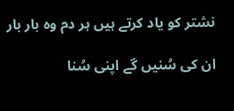نشتر کو یاد کرتے ہیں ہر دم وہ بار بار

ان کی سُنیں گے اپنی سُنا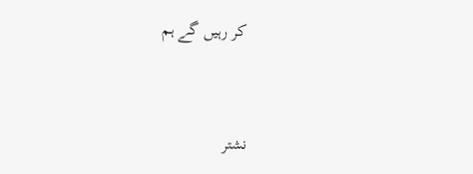کر رہیں گے ہم


نشتر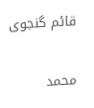قائم گنجوی

محمد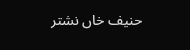حنیف خاں نشتر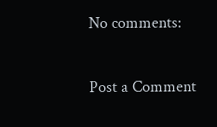No comments:

Post a Comment